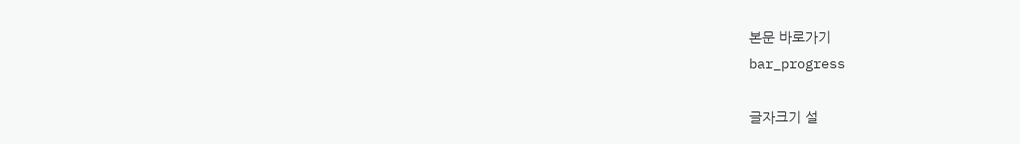본문 바로가기
bar_progress

글자크기 설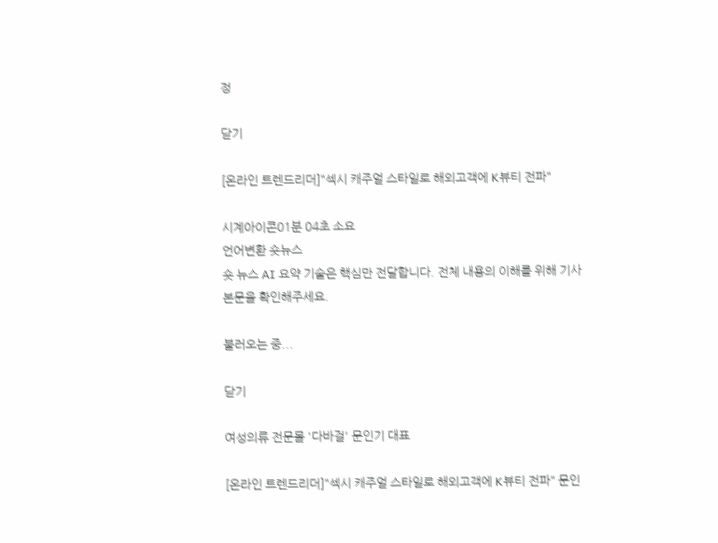정

닫기

[온라인 트렌드리더]"섹시 캐주얼 스타일로 해외고객에 K뷰티 전파"

시계아이콘01분 04초 소요
언어변환 숏뉴스
숏 뉴스 AI 요약 기술은 핵심만 전달합니다. 전체 내용의 이해를 위해 기사 본문을 확인해주세요.

불러오는 중...

닫기

여성의류 전문몰 '다바걸' 문인기 대표

[온라인 트렌드리더]"섹시 캐주얼 스타일로 해외고객에 K뷰티 전파" 문인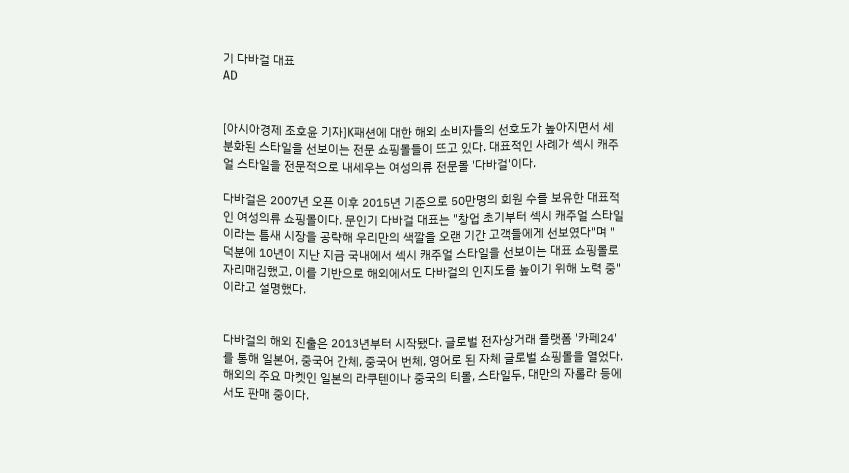기 다바걸 대표
AD


[아시아경제 조호윤 기자]K패션에 대한 해외 소비자들의 선호도가 높아지면서 세분화된 스타일을 선보이는 전문 쇼핑몰들이 뜨고 있다. 대표적인 사례가 섹시 캐주얼 스타일을 전문적으로 내세우는 여성의류 전문몰 '다바걸'이다.

다바걸은 2007년 오픈 이후 2015년 기준으로 50만명의 회원 수를 보유한 대표적인 여성의류 쇼핑몰이다. 문인기 다바걸 대표는 "창업 초기부터 섹시 캐주얼 스타일이라는 틈새 시장을 공략해 우리만의 색깔을 오랜 기간 고객들에게 선보였다"며 "덕분에 10년이 지난 지금 국내에서 섹시 캐주얼 스타일을 선보이는 대표 쇼핑몰로 자리매김했고, 이를 기반으로 해외에서도 다바걸의 인지도를 높이기 위해 노력 중"이라고 설명했다.


다바걸의 해외 진출은 2013년부터 시작됐다. 글로벌 전자상거래 플랫폼 '카페24'를 통해 일본어, 중국어 간체, 중국어 번체, 영어로 된 자체 글로벌 쇼핑몰을 열었다. 해외의 주요 마켓인 일본의 라쿠텐이나 중국의 티몰, 스타일두, 대만의 자롤라 등에서도 판매 중이다.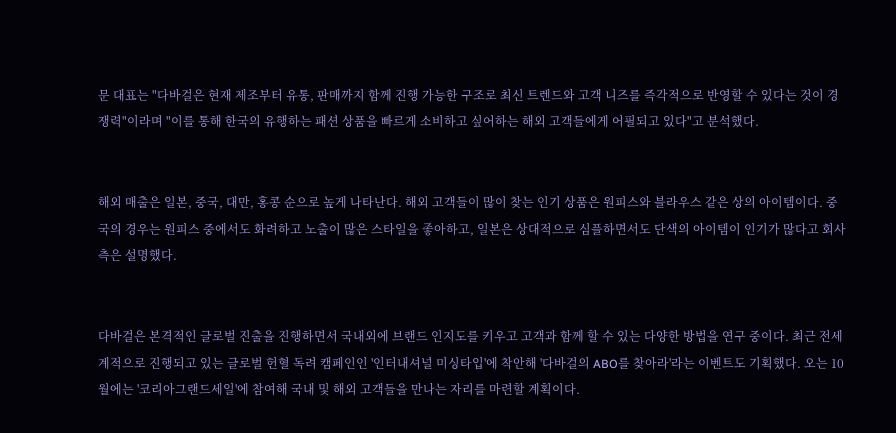문 대표는 "다바걸은 현재 제조부터 유통, 판매까지 함께 진행 가능한 구조로 최신 트렌드와 고객 니즈를 즉각적으로 반영할 수 있다는 것이 경쟁력"이라며 "이를 통해 한국의 유행하는 패션 상품을 빠르게 소비하고 싶어하는 해외 고객들에게 어필되고 있다"고 분석했다.


해외 매출은 일본, 중국, 대만, 홍콩 순으로 높게 나타난다. 해외 고객들이 많이 찾는 인기 상품은 원피스와 블라우스 같은 상의 아이템이다. 중국의 경우는 원피스 중에서도 화려하고 노출이 많은 스타일을 좋아하고, 일본은 상대적으로 심플하면서도 단색의 아이템이 인기가 많다고 회사측은 설명했다.


다바걸은 본격적인 글로벌 진출을 진행하면서 국내외에 브랜드 인지도를 키우고 고객과 함께 할 수 있는 다양한 방법을 연구 중이다. 최근 전세계적으로 진행되고 있는 글로벌 헌혈 독려 캠페인인 '인터내셔널 미싱타입'에 착안해 '다바걸의 ABO를 찾아라'라는 이벤트도 기획했다. 오는 10월에는 '코리아그랜드세일'에 참여해 국내 및 해외 고객들을 만나는 자리를 마련할 계획이다.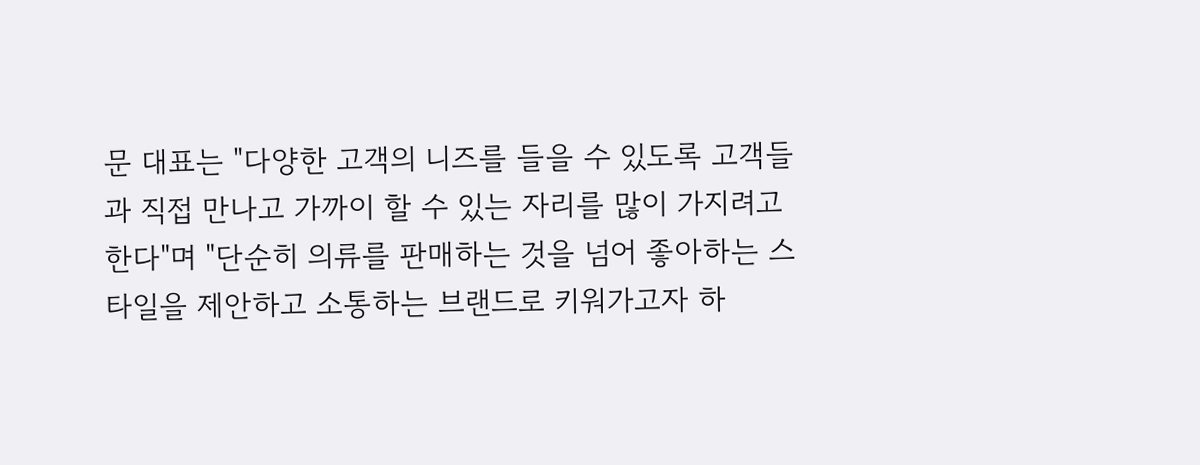문 대표는 "다양한 고객의 니즈를 들을 수 있도록 고객들과 직접 만나고 가까이 할 수 있는 자리를 많이 가지려고 한다"며 "단순히 의류를 판매하는 것을 넘어 좋아하는 스타일을 제안하고 소통하는 브랜드로 키워가고자 하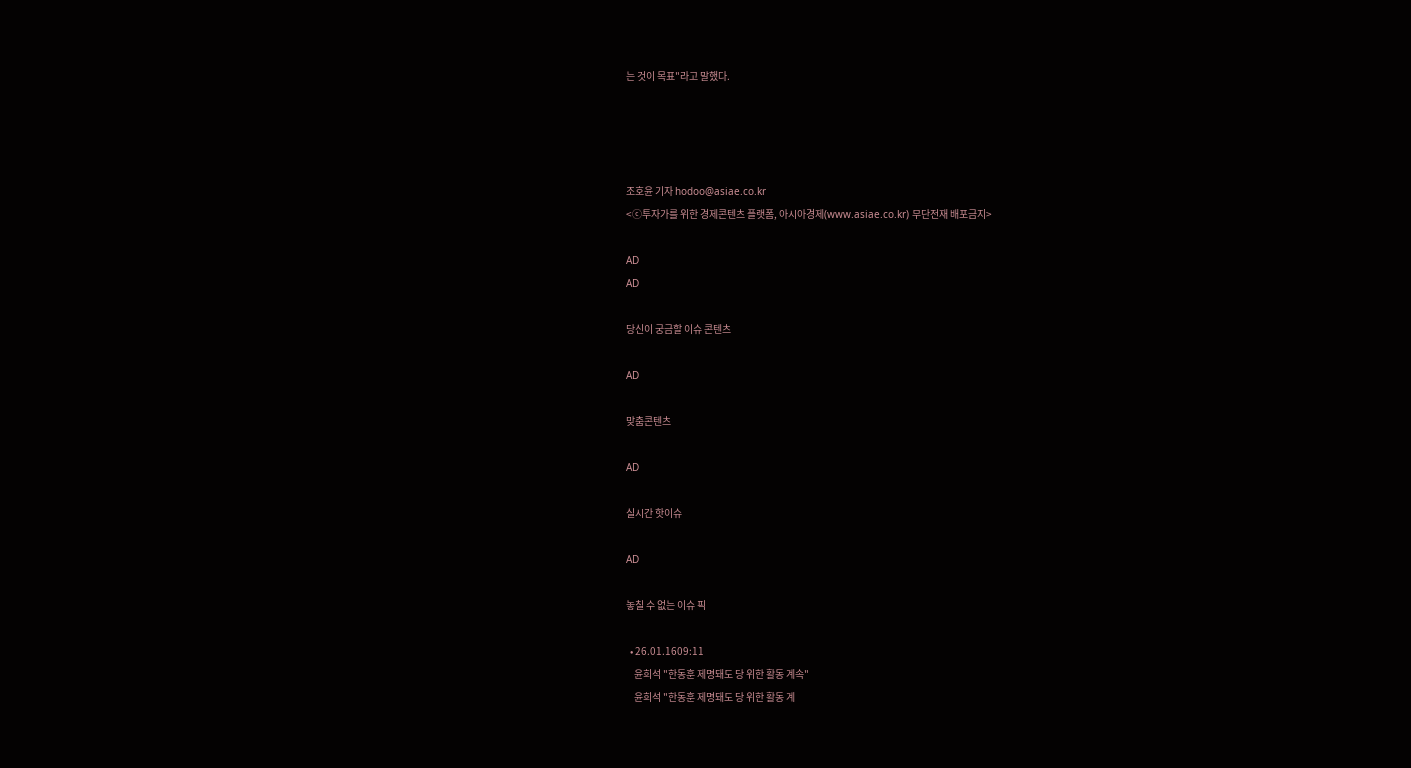는 것이 목표"라고 말했다.




조호윤 기자 hodoo@asiae.co.kr
<ⓒ투자가를 위한 경제콘텐츠 플랫폼, 아시아경제(www.asiae.co.kr) 무단전재 배포금지>

AD
AD

당신이 궁금할 이슈 콘텐츠

AD

맞춤콘텐츠

AD

실시간 핫이슈

AD

놓칠 수 없는 이슈 픽

  • 26.01.1609:11
    윤희석 "한동훈 제명돼도 당 위한 활동 계속"
    윤희석 "한동훈 제명돼도 당 위한 활동 계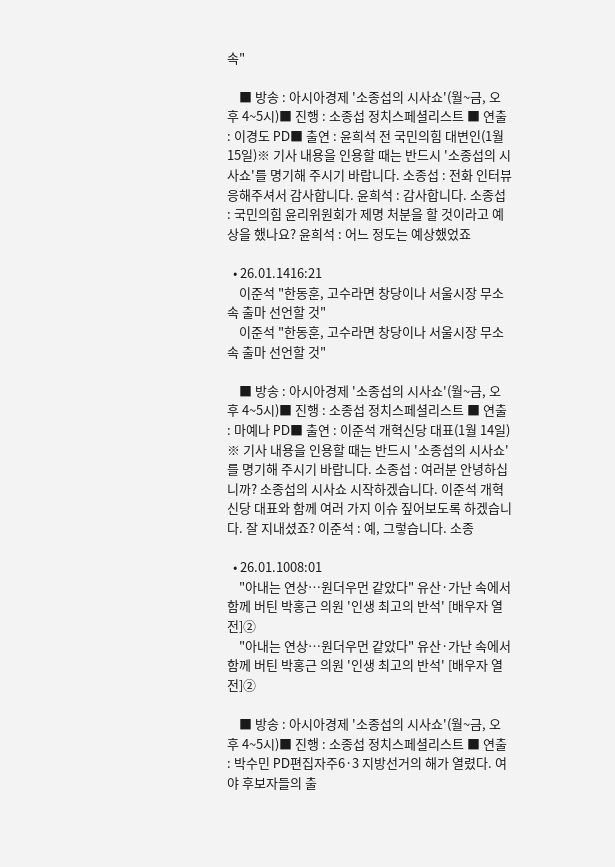속"

    ■ 방송 : 아시아경제 '소종섭의 시사쇼'(월~금, 오후 4~5시)■ 진행 : 소종섭 정치스페셜리스트 ■ 연출 : 이경도 PD■ 출연 : 윤희석 전 국민의힘 대변인(1월 15일)※ 기사 내용을 인용할 때는 반드시 '소종섭의 시사쇼'를 명기해 주시기 바랍니다. 소종섭 : 전화 인터뷰 응해주셔서 감사합니다. 윤희석 : 감사합니다. 소종섭 : 국민의힘 윤리위원회가 제명 처분을 할 것이라고 예상을 했나요? 윤희석 : 어느 정도는 예상했었죠

  • 26.01.1416:21
    이준석 "한동훈, 고수라면 창당이나 서울시장 무소속 출마 선언할 것"
    이준석 "한동훈, 고수라면 창당이나 서울시장 무소속 출마 선언할 것"

    ■ 방송 : 아시아경제 '소종섭의 시사쇼'(월~금, 오후 4~5시)■ 진행 : 소종섭 정치스페셜리스트 ■ 연출 : 마예나 PD■ 출연 : 이준석 개혁신당 대표(1월 14일) ※ 기사 내용을 인용할 때는 반드시 '소종섭의 시사쇼'를 명기해 주시기 바랍니다. 소종섭 : 여러분 안녕하십니까? 소종섭의 시사쇼 시작하겠습니다. 이준석 개혁신당 대표와 함께 여러 가지 이슈 짚어보도록 하겠습니다. 잘 지내셨죠? 이준석 : 예, 그렇습니다. 소종

  • 26.01.1008:01
    "아내는 연상…원더우먼 같았다" 유산·가난 속에서 함께 버틴 박홍근 의원 '인생 최고의 반석' [배우자 열전]②
    "아내는 연상…원더우먼 같았다" 유산·가난 속에서 함께 버틴 박홍근 의원 '인생 최고의 반석' [배우자 열전]②

    ■ 방송 : 아시아경제 '소종섭의 시사쇼'(월~금, 오후 4~5시)■ 진행 : 소종섭 정치스페셜리스트 ■ 연출 : 박수민 PD편집자주6·3 지방선거의 해가 열렸다. 여야 후보자들의 출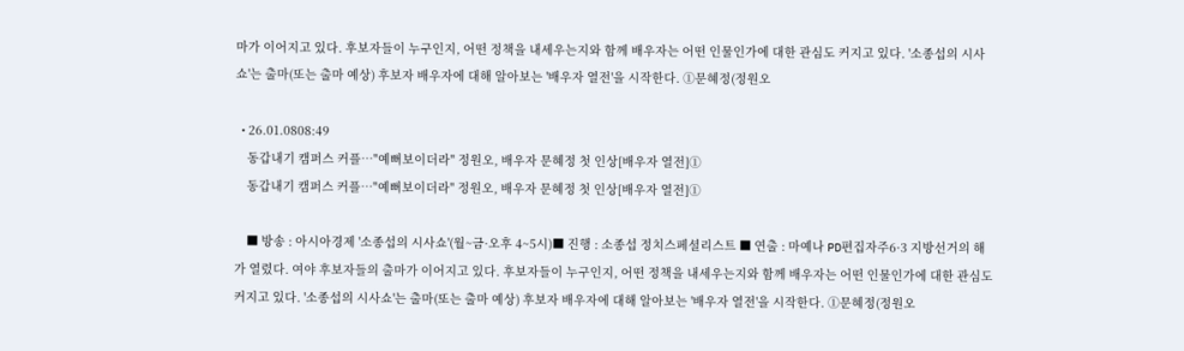마가 이어지고 있다. 후보자들이 누구인지, 어떤 정책을 내세우는지와 함께 배우자는 어떤 인물인가에 대한 관심도 커지고 있다. '소종섭의 시사쇼'는 출마(또는 출마 예상) 후보자 배우자에 대해 알아보는 '배우자 열전'을 시작한다. ①문혜정(정원오

  • 26.01.0808:49
    동갑내기 캠퍼스 커플…"예뻐보이더라" 정원오, 배우자 문혜정 첫 인상[배우자 열전]①
    동갑내기 캠퍼스 커플…"예뻐보이더라" 정원오, 배우자 문혜정 첫 인상[배우자 열전]①

    ■ 방송 : 아시아경제 '소종섭의 시사쇼'(월~금·오후 4~5시)■ 진행 : 소종섭 정치스페셜리스트 ■ 연출 : 마예나 PD편집자주6·3 지방선거의 해가 열렸다. 여야 후보자들의 출마가 이어지고 있다. 후보자들이 누구인지, 어떤 정책을 내세우는지와 함께 배우자는 어떤 인물인가에 대한 관심도 커지고 있다. '소종섭의 시사쇼'는 출마(또는 출마 예상) 후보자 배우자에 대해 알아보는 '배우자 열전'을 시작한다. ①문혜정(정원오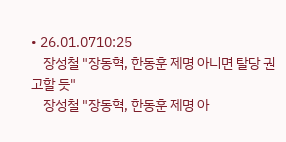• 26.01.0710:25
    장성철 "장동혁, 한동훈 제명 아니면 탈당 권고할 듯"
    장성철 "장동혁, 한동훈 제명 아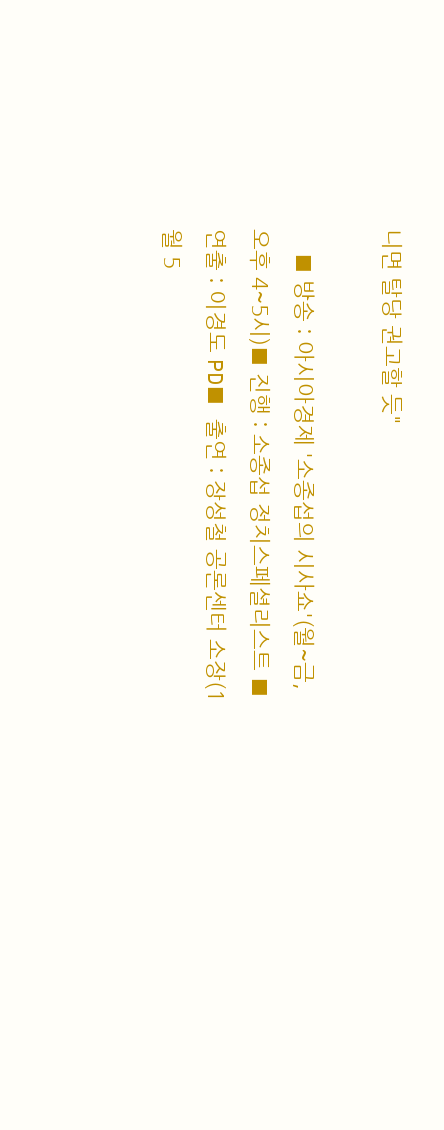니면 탈당 권고할 듯"

    ■ 방송 : 아시아경제 '소종섭의 시사쇼'(월~금, 오후 4~5시)■ 진행 : 소종섭 정치스페셜리스트 ■ 연출 : 이경도 PD■ 출연 : 장성철 공론센터 소장(1월 5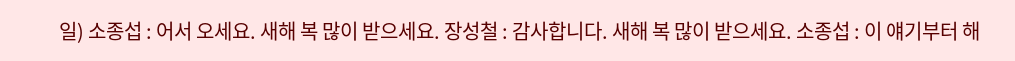일) 소종섭 : 어서 오세요. 새해 복 많이 받으세요. 장성철 : 감사합니다. 새해 복 많이 받으세요. 소종섭 : 이 얘기부터 해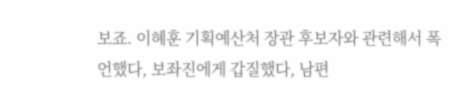보죠. 이혜훈 기획예산처 장관 후보자와 관련해서 폭언했다, 보좌진에게 갑질했다, 남편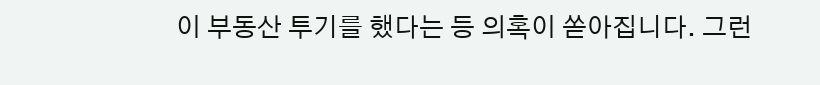이 부동산 투기를 했다는 등 의혹이 쏟아집니다. 그런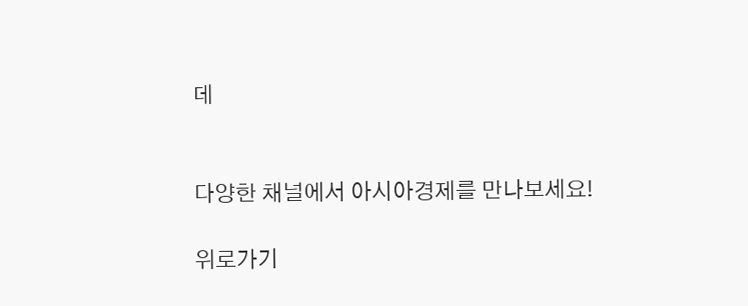데


다양한 채널에서 아시아경제를 만나보세요!

위로가기